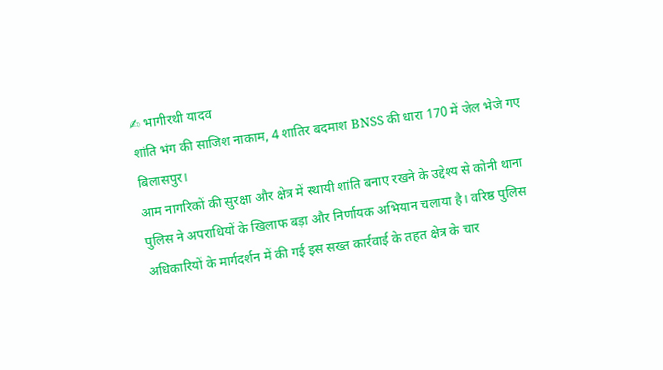✍ भागीरथी यादव
शांति भंग की साजिश नाकाम, 4 शातिर बदमाश BNSS की धारा 170 में जेल भेजे गए
बिलासपुर।
आम नागरिकों की सुरक्षा और क्षेत्र में स्थायी शांति बनाए रखने के उद्देश्य से कोनी थाना पुलिस ने अपराधियों के खिलाफ बड़ा और निर्णायक अभियान चलाया है। वरिष्ठ पुलिस अधिकारियों के मार्गदर्शन में की गई इस सख्त कार्रवाई के तहत क्षेत्र के चार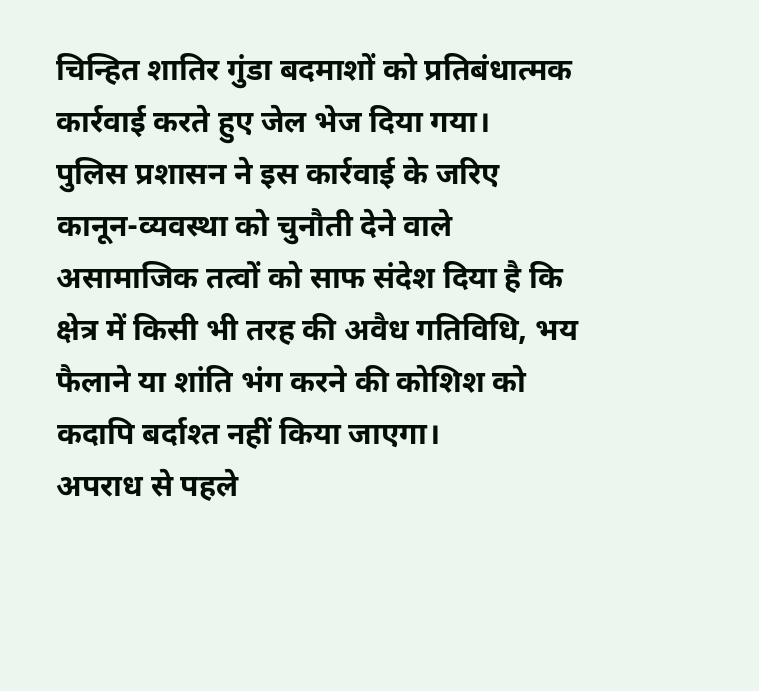चिन्हित शातिर गुंडा बदमाशों को प्रतिबंधात्मक कार्रवाई करते हुए जेल भेज दिया गया।
पुलिस प्रशासन ने इस कार्रवाई के जरिए कानून-व्यवस्था को चुनौती देने वाले असामाजिक तत्वों को साफ संदेश दिया है कि क्षेत्र में किसी भी तरह की अवैध गतिविधि, भय फैलाने या शांति भंग करने की कोशिश को कदापि बर्दाश्त नहीं किया जाएगा।
अपराध से पहले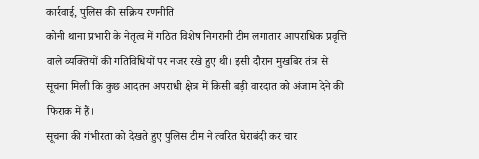कार्रवाई, पुलिस की सक्रिय रणनीति
कोनी थाना प्रभारी के नेतृत्व में गठित विशेष निगरानी टीम लगातार आपराधिक प्रवृत्ति वाले व्यक्तियों की गतिविधियों पर नजर रखे हुए थी। इसी दौरान मुखबिर तंत्र से सूचना मिली कि कुछ आदतन अपराधी क्षेत्र में किसी बड़ी वारदात को अंजाम देने की फिराक में हैं।
सूचना की गंभीरता को देखते हुए पुलिस टीम ने त्वरित घेराबंदी कर चार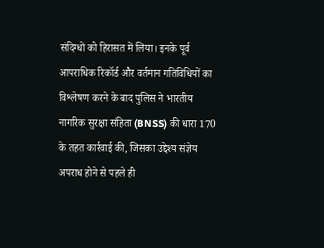संदिग्धों को हिरासत में लिया। इनके पूर्व आपराधिक रिकॉर्ड और वर्तमान गतिविधियों का विश्लेषण करने के बाद पुलिस ने भारतीय नागरिक सुरक्षा संहिता (BNSS) की धारा 170 के तहत कार्रवाई की, जिसका उद्देश्य संज्ञेय अपराध होने से पहले ही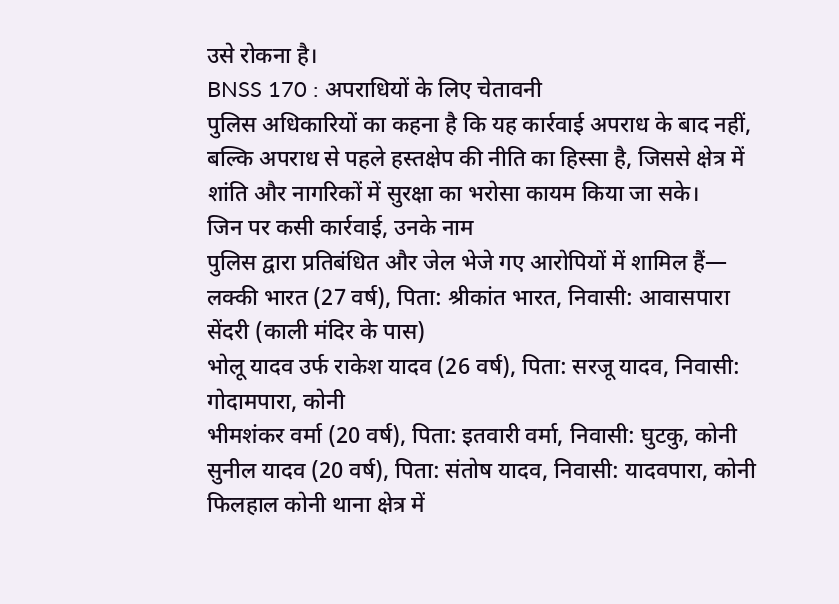उसे रोकना है।
BNSS 170 : अपराधियों के लिए चेतावनी
पुलिस अधिकारियों का कहना है कि यह कार्रवाई अपराध के बाद नहीं, बल्कि अपराध से पहले हस्तक्षेप की नीति का हिस्सा है, जिससे क्षेत्र में शांति और नागरिकों में सुरक्षा का भरोसा कायम किया जा सके।
जिन पर कसी कार्रवाई, उनके नाम
पुलिस द्वारा प्रतिबंधित और जेल भेजे गए आरोपियों में शामिल हैं—
लक्की भारत (27 वर्ष), पिता: श्रीकांत भारत, निवासी: आवासपारा सेंदरी (काली मंदिर के पास)
भोलू यादव उर्फ राकेश यादव (26 वर्ष), पिता: सरजू यादव, निवासी: गोदामपारा, कोनी
भीमशंकर वर्मा (20 वर्ष), पिता: इतवारी वर्मा, निवासी: घुटकु, कोनी
सुनील यादव (20 वर्ष), पिता: संतोष यादव, निवासी: यादवपारा, कोनी
फिलहाल कोनी थाना क्षेत्र में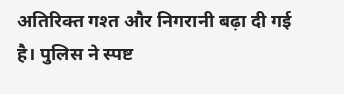अतिरिक्त गश्त और निगरानी बढ़ा दी गई है। पुलिस ने स्पष्ट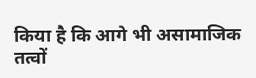किया है कि आगे भी असामाजिक तत्वों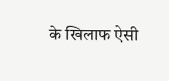के खिलाफ ऐसी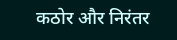कठोर और निरंतर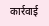कार्रवाई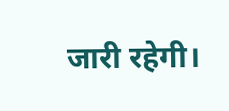जारी रहेगी।